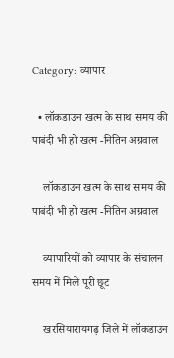Category: व्यापार

  • लॉकडाउन खत्म के साथ समय की पाबंदी भी हो खत्म -नितिन अग्रवाल

    लॉकडाउन खत्म के साथ समय की पाबंदी भी हो खत्म -नितिन अग्रवाल

    व्यापारियों को व्यापार के संचालन समय में मिले पूरी छूट

    खरसियारायगढ़ जिले में लॉकडाउन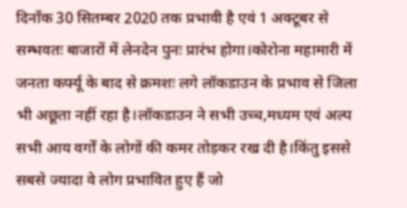दिनाँक 30 सितम्बर 2020 तक प्रभावी है एवं 1 अक्टूबर से सम्भवतः बाजारों में लेनदेन पुनः प्रारंभ होगा।कोरोना महामारी में जनता कर्फ्यू के बाद से क्रमशः लगे लॉकडाउन के प्रभाव से जिला भी अछूता नहीं रहा है।लॉकडाउन ने सभी उच्च,मध्यम एवं अल्प सभी आय वर्गों के लोगों की कमर तोड़कर रख दी है।किंतु इससे सबसे ज्यादा वे लोग प्रभावित हुए हैं जो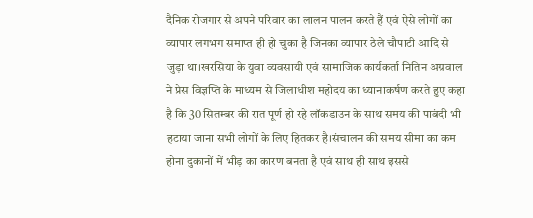दैनिक रोजगार से अपने परिवार का लालन पालन करते हैं एवं ऐसे लोगों का व्यापार लगभग समाप्त ही हो चुका है जिनका व्यापार ठेले चौपाटी आदि से जुड़ा था।खरसिया के युवा व्यवसायी एवं सामाजिक कार्यकर्ता नितिन अग्रवाल ने प्रेस विज्ञप्ति के माध्यम से जिलाधीश महोदय का ध्यानाकर्षण करते हुए कहा है कि 30 सितम्बर की रात पूर्ण हो रहे लॉकडाउन के साथ समय की पाबंदी भी हटाया जाना सभी लोगों के लिए हितकर है।संचालन की समय सीमा का कम होना दुकानों में भीड़ का कारण बनता है एवं साथ ही साथ इससे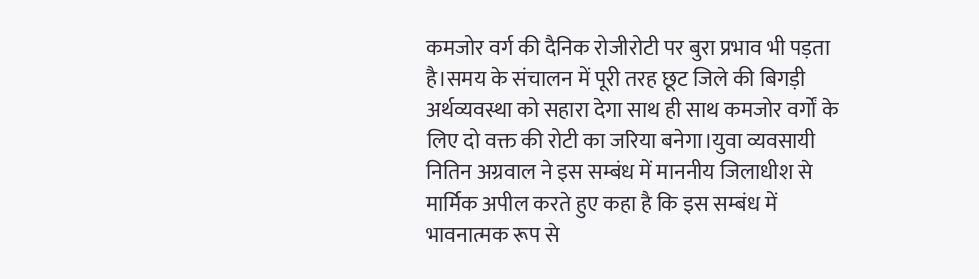कमजोर वर्ग की दैनिक रोजीरोटी पर बुरा प्रभाव भी पड़ता है।समय के संचालन में पूरी तरह छूट जिले की बिगड़ी अर्थव्यवस्था को सहारा देगा साथ ही साथ कमजोर वर्गों के लिए दो वक्त की रोटी का जरिया बनेगा।युवा व्यवसायी नितिन अग्रवाल ने इस सम्बंध में माननीय जिलाधीश से मार्मिक अपील करते हुए कहा है कि इस सम्बंध में भावनात्मक रूप से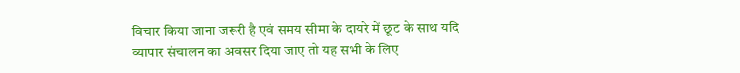विचार किया जाना जरूरी है एवं समय सीमा के दायरे में छूट के साथ यदि व्यापार संचालन का अवसर दिया जाए तो यह सभी के लिए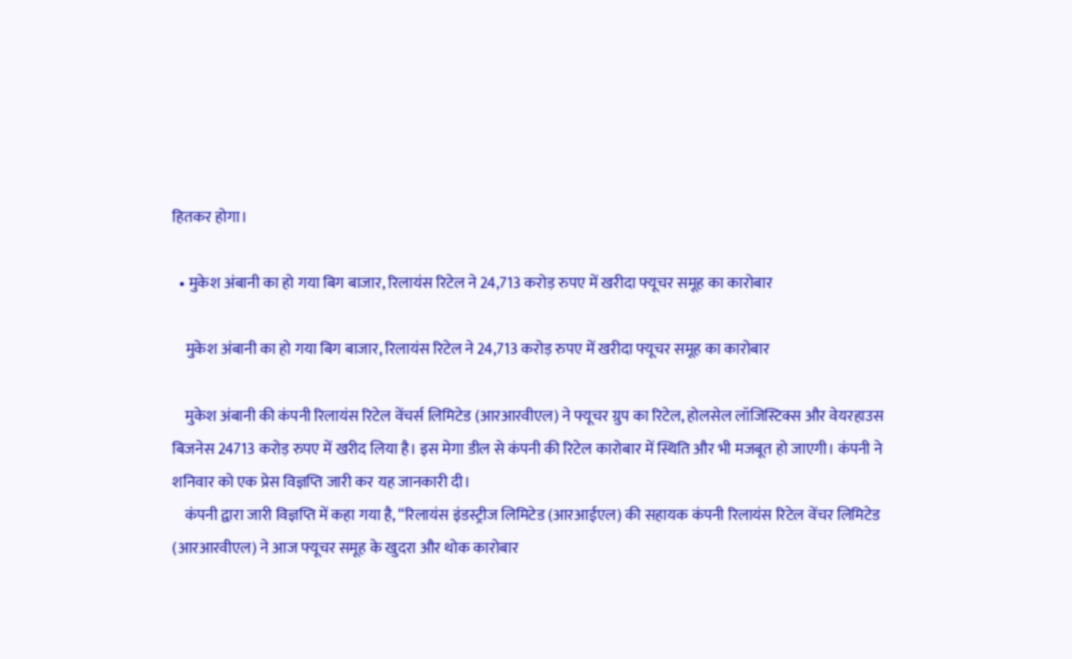हितकर होगा।

  • मुकेश अंबानी का हो गया बिग बाजार, रिलायंस रिटेल ने 24,713 करोड़ रुपए में खरीदा फ्यूचर समूह का कारोबार

    मुकेश अंबानी का हो गया बिग बाजार, रिलायंस रिटेल ने 24,713 करोड़ रुपए में खरीदा फ्यूचर समूह का कारोबार

    मुकेश अंबानी की कंपनी रिलायंस रिटेल वेंचर्स लिमिटेड (आरआरवीएल) ने फ्यूचर ग्रुप का रिटेल, होलसेल लॉजिस्टिक्स और वेयरहाउस बिजनेस 24713 करोड़ रुपए में खरीद लिया है। इस मेगा डील से कंपनी की रिटेल कारोबार में स्थिति और भी मजबूत हो जाएगी। कंपनी ने शनिवार को एक प्रेस विज्ञप्ति जारी कर यह जानकारी दी।
    कंपनी द्वारा जारी विज्ञप्ति में कहा गया है, “रिलायंस इंडस्ट्रीज लिमिटेड (आरआईएल) की सहायक कंपनी रिलायंस रिटेल वेंचर लिमिटेड (आरआरवीएल) ने आज फ्यूचर समूह के खुदरा और थोक कारोबार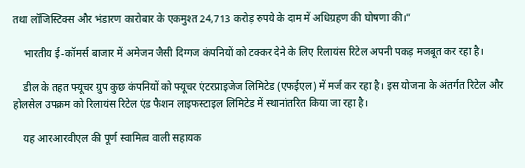तथा लॉजिस्टिक्स और भंडारण कारोबार के एकमुश्त 24,713 करोड़ रुपये के दाम में अधिग्रहण की घोषणा की।”

    भारतीय ई-कॉमर्स बाजार में अमेजन जैसी दिग्गज कंपनियों को टक्कर देने के लिए रिलायंस रिटेल अपनी पकड़ मजबूत कर रहा है।

    डील के तहत फ्यूचर ग्रुप कुछ कंपनियों को फ्यूचर एंटरप्राइजेज लिमिटेड (एफईएल) में मर्ज कर रहा है। इस योजना के अंतर्गत रिटेल और होलसेल उपक्रम को रिलायंस रिटेल एंड फैशन लाइफस्टाइल लिमिटेड में स्थानांतरित किया जा रहा है।

    यह आरआरवीएल की पूर्ण स्वामित्व वाली सहायक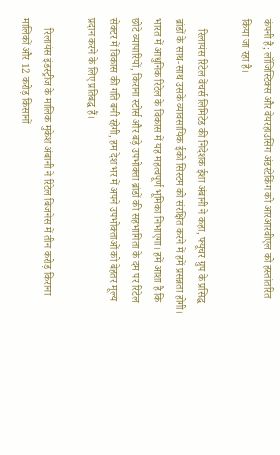कंपनी है; लॉजिस्टिक्स और वेयरहाउसिंग अंडरटेकिंग को आरआरवीएल को हस्तांतरित किया जा रहा है।

    रिलायंस रिटेल वेंचर्स लिमिटेड की निदेशक ईशा अंबानी ने कहा, फ्यूचर ग्रुप के प्रसिद्ध ब्रांडों के साथ-साथ उसके व्यावसायिक ईको सिस्टम को संरक्षित करने में हमें प्रसन्नता होगी। भारत में आधुनिक रिटेल के विकास में यह महत्वपूर्ण भूमिका निभाएगा। हमें आशा है कि छोटे व्यापारियों, किराना स्टोर्स और बड़े उपभोक्ता ब्रांडों की सहभागिता के दम पर रिटेल सेक्टर में विकास की गति बनी रहेगी, हम देश भर में अपने उपभोक्ताओं को बेहतर मूल्य प्रदान करने के लिए प्रतिबद्ध हैं।

    रिलायंस इंडस्ट्रीज के मालिक मुकेश अंबानी ने रिटेल बिजनेस में तीन करोड़ किराना मालिकों और 12 करोड़ किसानों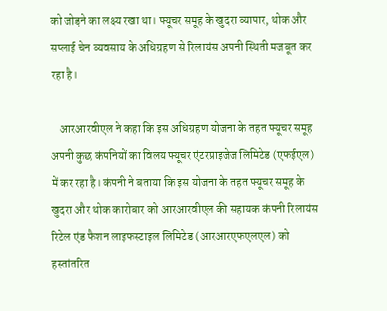को जोड़ने का लक्ष्य रखा था। फ्यूचर समूह के खुदरा व्यापार, थोक और सप्लाई चेन व्यवसाय के अधिग्रहण से रिलायंस अपनी स्थिती मजबूत कर रहा है।

    आरआरवीएल ने कहा कि इस अधिग्रहण योजना के तहत फ्यूचर समूह अपनी कुछ कंपनियों का विलय फ्यूचर एंटरप्राइजेज लिमिटेड (एफईएल) में कर रहा है। कंपनी ने बताया कि इस योजना के तहत फ्यूचर समूह के खुदरा और थोक कारोबार को आरआरवीएल की सहायक कंपनी रिलायंस रिटेल एंड फैशन लाइफस्टाइल लिमिटेड (आरआरएफएलएल) को हस्तांतरित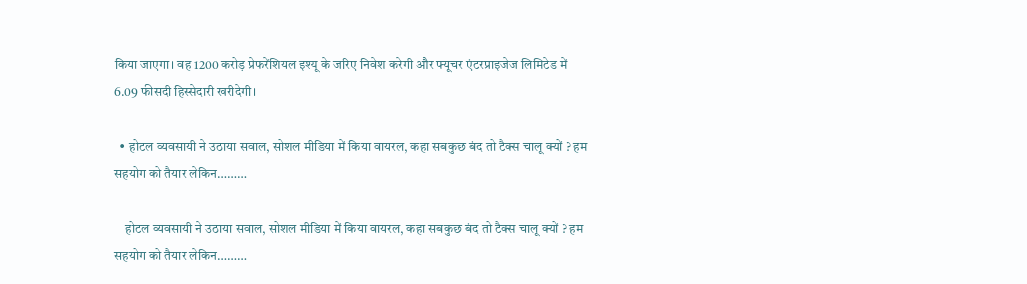किया जाएगा। वह 1200 करोड़ प्रेफरेंशियल इश्यू के जरिए निवेश करेगी और फ्यूचर एंटरप्राइजेज लिमिटेड में 6.09 फीसदी हिस्सेदारी खरीदेगी।

  • होटल व्यवसायी ने उठाया सवाल, सोशल मीडिया में किया वायरल, कहा सबकुछ बंद तो टैक्स चालू क्यों ? हम सहयोग को तैयार लेकिन………

    होटल व्यवसायी ने उठाया सवाल, सोशल मीडिया में किया वायरल, कहा सबकुछ बंद तो टैक्स चालू क्यों ? हम सहयोग को तैयार लेकिन………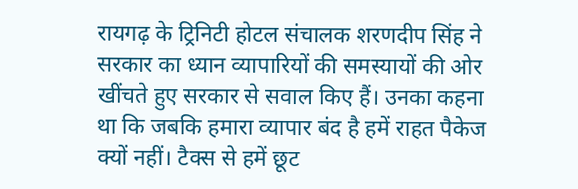रायगढ़ के ट्रिनिटी होटल संचालक शरणदीप सिंह ने सरकार का ध्यान व्यापारियों की समस्यायों की ओर खींचते हुए सरकार से सवाल किए हैं। उनका कहना था कि जबकि हमारा व्यापार बंद है हमें राहत पैकेज क्यों नहीं। टैक्स से हमें छूट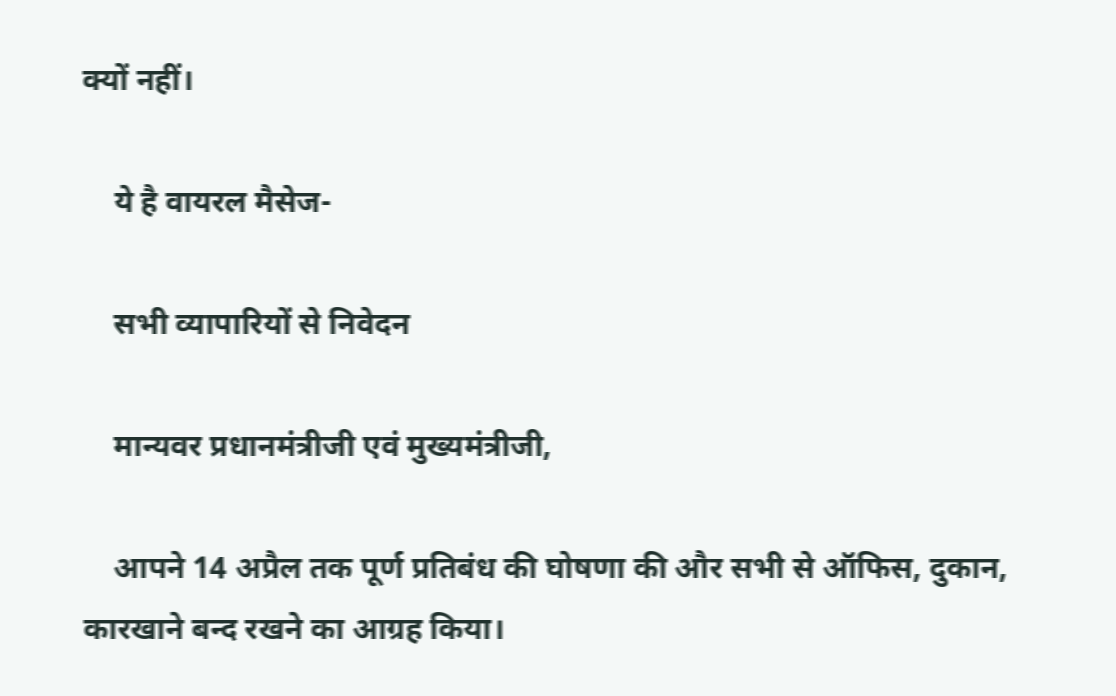क्यों नहीं।

    ये है वायरल मैसेज-

    सभी व्यापारियों से निवेदन

    मान्यवर प्रधानमंत्रीजी एवं मुख्यमंत्रीजी,

    आपने 14 अप्रैल तक पूर्ण प्रतिबंध की घोषणा की और सभी से ऑफिस, दुकान, कारखाने बन्द रखने का आग्रह किया।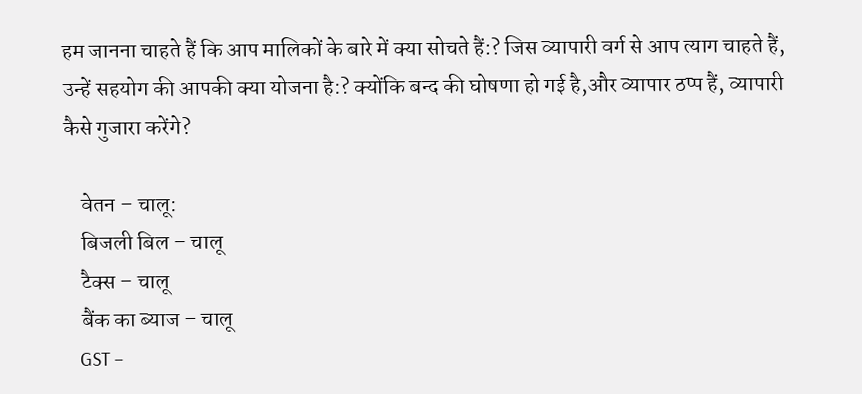हम जानना चाहते हैं कि आप मालिकों के बारे में क्या सोचते हैं:? जिस व्यापारी वर्ग से आप त्याग चाहते हैं, उन्हें सहयोग की आपकी क्या योजना है:? क्योंकि बन्द की घोषणा हो गई है,और व्यापार ठप्प हैं, व्यापारी कैसे गुजारा करेंगे?

    वेतन – चालू:
    बिजली बिल – चालू
    टैक्स – चालू
    बैंक का ब्याज – चालू
    GST –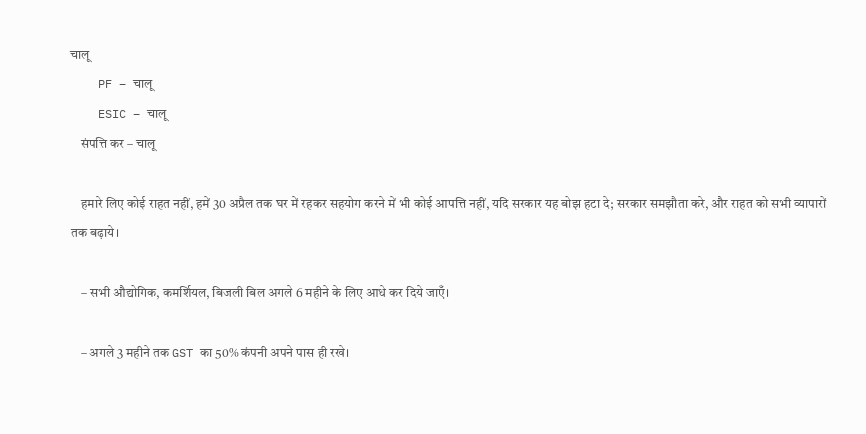चालू
    PF – चालू
    ESIC – चालू
    संपत्ति कर – चालू

    हमारे लिए कोई राहत नहीं, हमें 30 अप्रैल तक घर में रहकर सहयोग करने में भी कोई आपत्ति नहीं, यदि सरकार यह बोझ हटा दे; सरकार समझौता करे, और राहत को सभी व्यापारों तक बढ़ाये।

    – सभी औद्योगिक, कमर्शियल, बिजली बिल अगले 6 महीने के लिए आधे कर दिये जाएँ।

    – अगले 3 महीने तक GST का 50% कंपनी अपने पास ही रखे।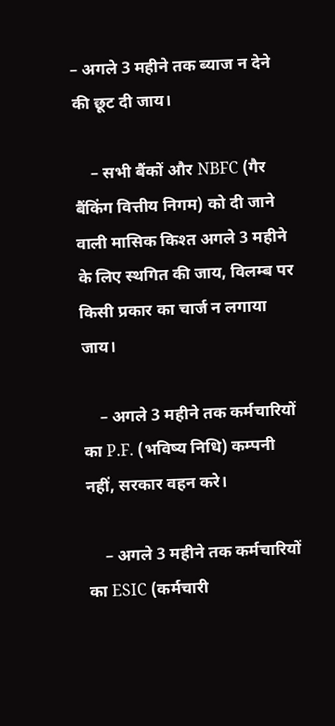– अगले 3 महीने तक ब्याज न देने की छूट दी जाय।

    – सभी बैंकों और NBFC (गैर बैंकिंग वित्तीय निगम) को दी जाने वाली मासिक किश्त अगले 3 महीने के लिए स्थगित की जाय, विलम्ब पर किसी प्रकार का चार्ज न लगाया जाय।

    – अगले 3 महीने तक कर्मचारियों का P.F. (भविष्य निधि) कम्पनी नहीं, सरकार वहन करे।

    – अगले 3 महीने तक कर्मचारियों का ESIC (कर्मचारी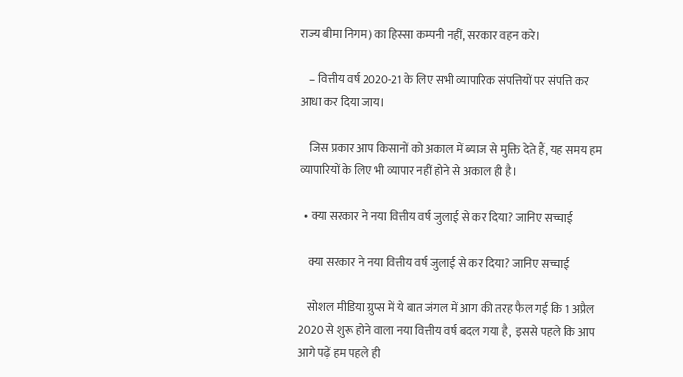राज्य बीमा निगम) का हिस्सा कम्पनी नहीं, सरकार वहन करे।

    – वित्तीय वर्ष 2020-21 के लिए सभी व्यापारिक संपत्तियों पर संपत्ति कर आधा कर दिया जाय।

    जिस प्रकार आप किसानों को अकाल में ब्याज से मुक्ति देते हैं, यह समय हम व्यापारियों के लिए भी व्यापार नहीं होने से अकाल ही है।

  • क्या सरकार ने नया वित्तीय वर्ष जुलाई से कर दिया? जानिए सच्चाई

    क्या सरकार ने नया वित्तीय वर्ष जुलाई से कर दिया? जानिए सच्चाई

    सोशल मीडिया ग्रुप्स में ये बात जंगल में आग की तरह फैल गई कि 1 अप्रैल 2020 से शुरू होने वाला नया वित्तीय वर्ष बदल गया है,  इससे पहले कि आप आगे पढ़ें हम पहले ही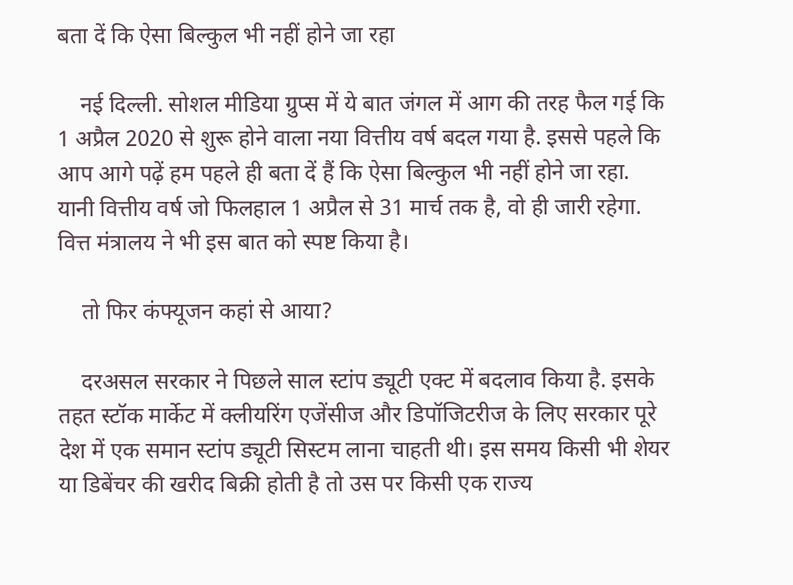बता दें कि ऐसा बिल्कुल भी नहीं होने जा रहा

    नई दिल्ली. सोशल मीडिया ग्रुप्स में ये बात जंगल में आग की तरह फैल गई कि 1 अप्रैल 2020 से शुरू होने वाला नया वित्तीय वर्ष बदल गया है. इससे पहले कि आप आगे पढ़ें हम पहले ही बता दें हैं कि ऐसा बिल्कुल भी नहीं होने जा रहा. यानी वित्तीय वर्ष जो फिलहाल 1 अप्रैल से 31 मार्च तक है, वो ही जारी रहेगा. वित्त मंत्रालय ने भी इस बात को स्पष्ट किया है।

    तो फिर कंफ्यूजन कहां से आया?

    दरअसल सरकार ने पिछले साल स्टांप ड्यूटी एक्ट में बदलाव किया है. इसके तहत स्टॉक मार्केट में क्लीयरिंग एजेंसीज और डिपॉजिटरीज के लिए सरकार पूरे देश में एक समान स्टांप ड्यूटी सिस्टम लाना चाहती थी। इस समय किसी भी शेयर या डिबेंचर की खरीद बिक्री होती है तो उस पर किसी एक राज्य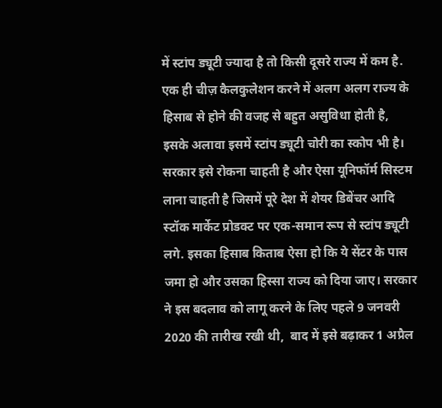में स्टांप ड्यूटी ज्यादा है तो किसी दूसरे राज्य में कम है. एक ही चीज़ कैलकुलेशन करने में अलग अलग राज्य के हिसाब से होने की वजह से बहुत असुविधा होती है,  इसके अलावा इसमें स्टांप ड्यूटी चोरी का स्कोप भी है। सरकार इसे रोकना चाहती है और ऐसा यूनिफॉर्म सिस्टम लाना चाहती है जिसमें पूरे देश में शेयर डिबेंचर आदि स्टॉक मार्केट प्रोडक्ट पर एक-समान रूप से स्टांप ड्यूटी लगे. इसका हिसाब किताब ऐसा हो कि ये सेंटर के पास जमा हो और उसका हिस्सा राज्य को दिया जाए। सरकार ने इस बदलाव को लागू करने के लिए पहले 9 जनवरी 2020 की तारीख रखी थी,  बाद में इसे बढ़ाकर 1 अप्रैल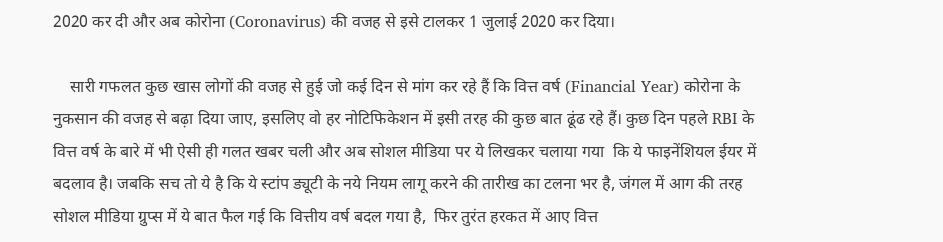2020 कर दी और अब कोरोना (Coronavirus) की वजह से इसे टालकर 1 जुलाई 2020 कर दिया।

    सारी गफलत कुछ खास लोगों की वजह से हुई जो कई दिन से मांग कर रहे हैं कि वित्त वर्ष (Financial Year) कोरोना के नुकसान की वजह से बढ़ा दिया जाए, इसलिए वो हर नोटिफिकेशन में इसी तरह की कुछ बात ढूंढ रहे हैं। कुछ दिन पहले RBI के वित्त वर्ष के बारे में भी ऐसी ही गलत खबर चली और अब सोशल मीडिया पर ये लिखकर चलाया गया  कि ये फाइनेंशियल ईयर में बदलाव है। जबकि सच तो ये है कि ये स्टांप ड्यूटी के नये नियम लागू करने की तारीख का टलना भर है, जंगल में आग की तरह सोशल मीडिया ग्रुप्स में ये बात फैल गई कि वित्तीय वर्ष बदल गया है,  फिर तुरंत हरकत में आए वित्त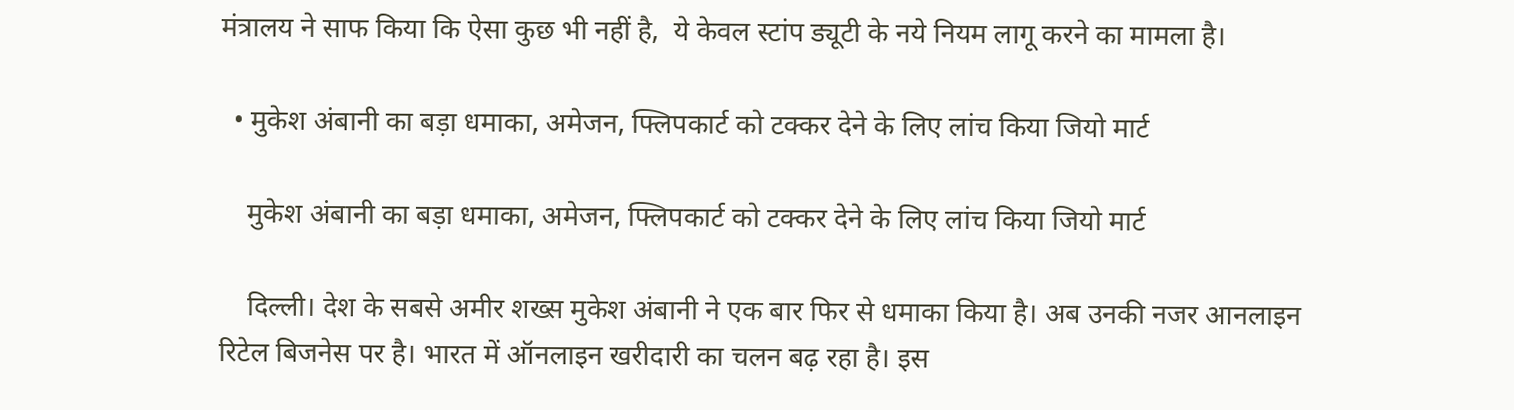मंत्रालय ने साफ किया कि ऐसा कुछ भी नहीं है,  ये केवल स्टांप ड्यूटी के नये नियम लागू करने का मामला है।

  • मुकेश अंबानी का बड़ा धमाका, अमेजन, फ्लिपकार्ट को टक्कर देने के लिए लांच किया जियो मार्ट

    मुकेश अंबानी का बड़ा धमाका, अमेजन, फ्लिपकार्ट को टक्कर देने के लिए लांच किया जियो मार्ट

    दिल्ली। देश के सबसे अमीर शख्स मुकेश अंबानी ने एक बार फिर से धमाका किया है। अब उनकी नजर आनलाइन रिटेल बिजनेस पर है। भारत में ऑनलाइन खरीदारी का चलन बढ़ रहा है। इस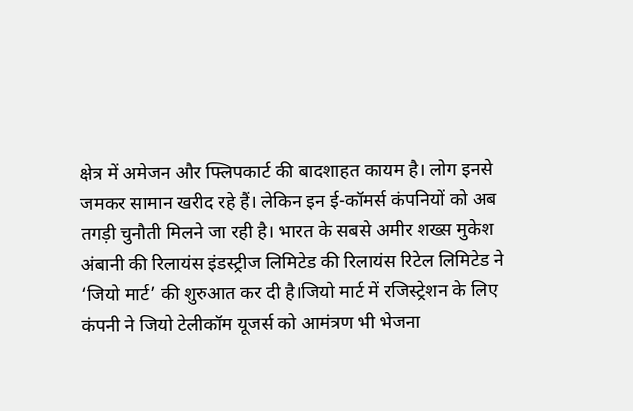क्षेत्र में अमेजन और फ्लिपकार्ट की बादशाहत कायम है। लोग इनसे जमकर सामान खरीद रहे हैं। लेकिन इन ई-कॉमर्स कंपनियों को अब तगड़ी चुनौती मिलने जा रही है। भारत के सबसे अमीर शख्स मुकेश अंबानी की रिलायंस इंडस्ट्रीज लिमिटेड की रिलायंस रिटेल लिमिटेड ने ‘जियो मार्ट’ की शुरुआत कर दी है।जियो मार्ट में रजिस्ट्रेशन के लिए कंपनी ने जियो टेलीकॉम यूजर्स को आमंत्रण भी भेजना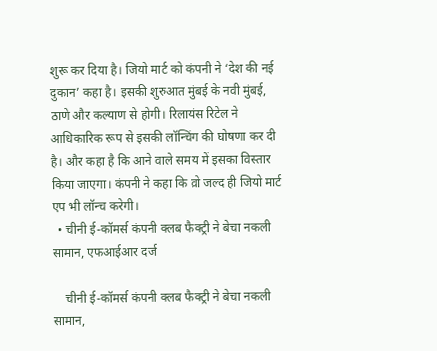शुरू कर दिया है। जियो मार्ट को कंपनी ने ‘देश की नई दुकान’ कहा है। इसकी शुरुआत मुंबई के नवी मुंबई, ठाणे और कल्याण से होगी। रिलायंस रिटेल ने आधिकारिक रूप से इसकी लॉन्चिंग की घोषणा कर दी है। और कहा है कि आने वाले समय में इसका विस्तार किया जाएगा। कंपनी ने कहा कि व़ो जल्द ही जियो मार्ट एप भी लॉन्च करेगी।
  • चीनी ई-कॉमर्स कंपनी क्लब फैक्ट्री ने बेचा नकली सामान, एफआईआर दर्ज

    चीनी ई-कॉमर्स कंपनी क्लब फैक्ट्री ने बेचा नकली सामान,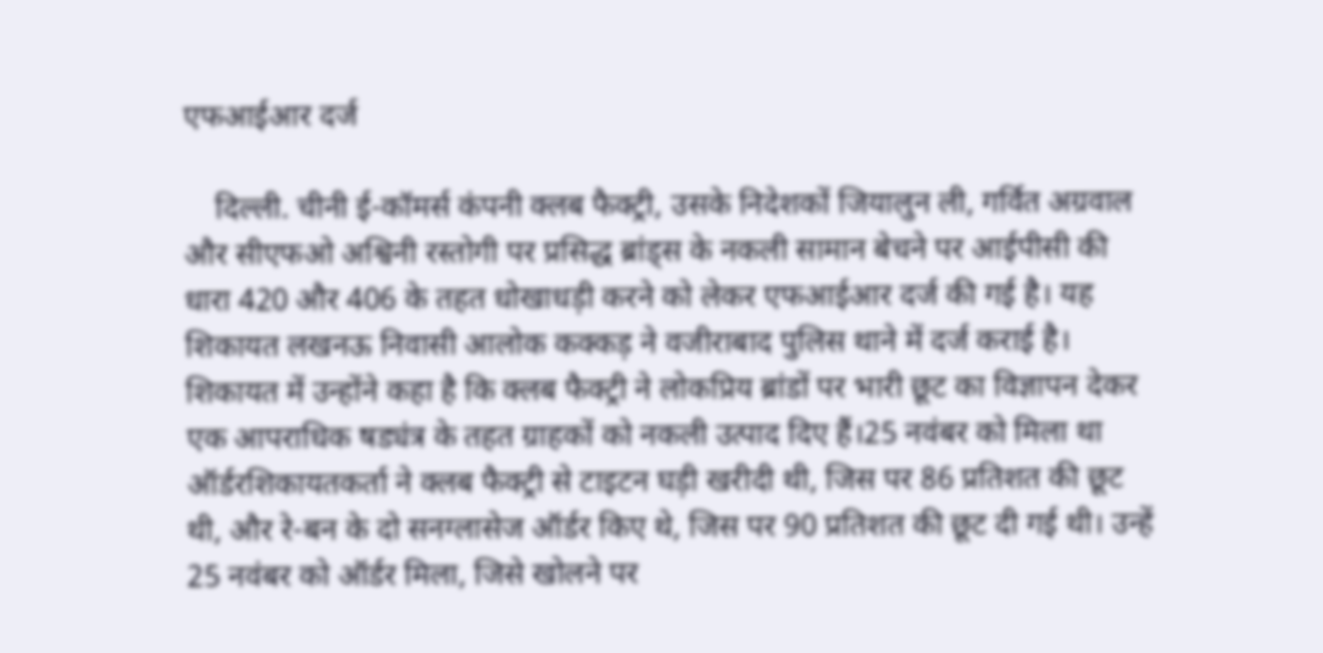एफआईआर दर्ज

    दिल्ली. चीनी ई-कॉमर्स कंपनी क्लब फैक्ट्री, उसके निदेशकों जियालुन ली, गर्वित अग्रवाल और सीएफओ अश्विनी रस्तोगी पर प्रसिद्ध ब्रांड्स के नकली सामान बेचने पर आईपीसी की धारा 420 और 406 के तहत धोखाधड़ी करने को लेकर एफआईआर दर्ज की गई है। यह शिकायत लखनऊ निवासी आलोक कक्कड़ ने वजीराबाद पुलिस थाने में दर्ज कराई है। शिकायत में उन्होंने कहा है कि क्लब फैक्ट्री ने लोकप्रिय ब्रांडों पर भारी छूट का विज्ञापन देकर एक आपराधिक षड्यंत्र के तहत ग्राहकों को नकली उत्पाद दिए हैं।25 नवंबर को मिला था ऑर्डरशिकायतकर्ता ने क्लब फैक्ट्री से टाइटन घड़ी खरीदी थी, जिस पर 86 प्रतिशत की छूट थी, और रे-बन के दो सनग्लासेज ऑर्डर किए थे, जिस पर 90 प्रतिशत की छूट दी गई थी। उन्हें 25 नवंबर को ऑर्डर मिला, जिसे खोलने पर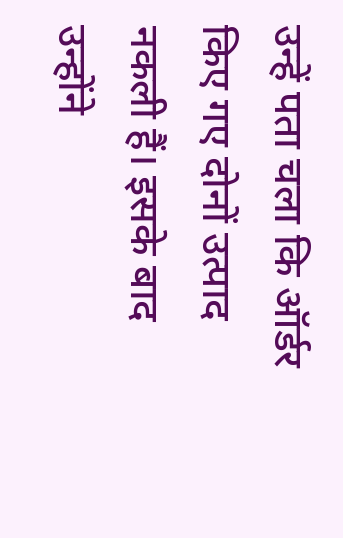उन्हें पता चला कि ऑर्डर किए गए दोनों उत्पाद नकली हैं। इसके बाद उन्होंने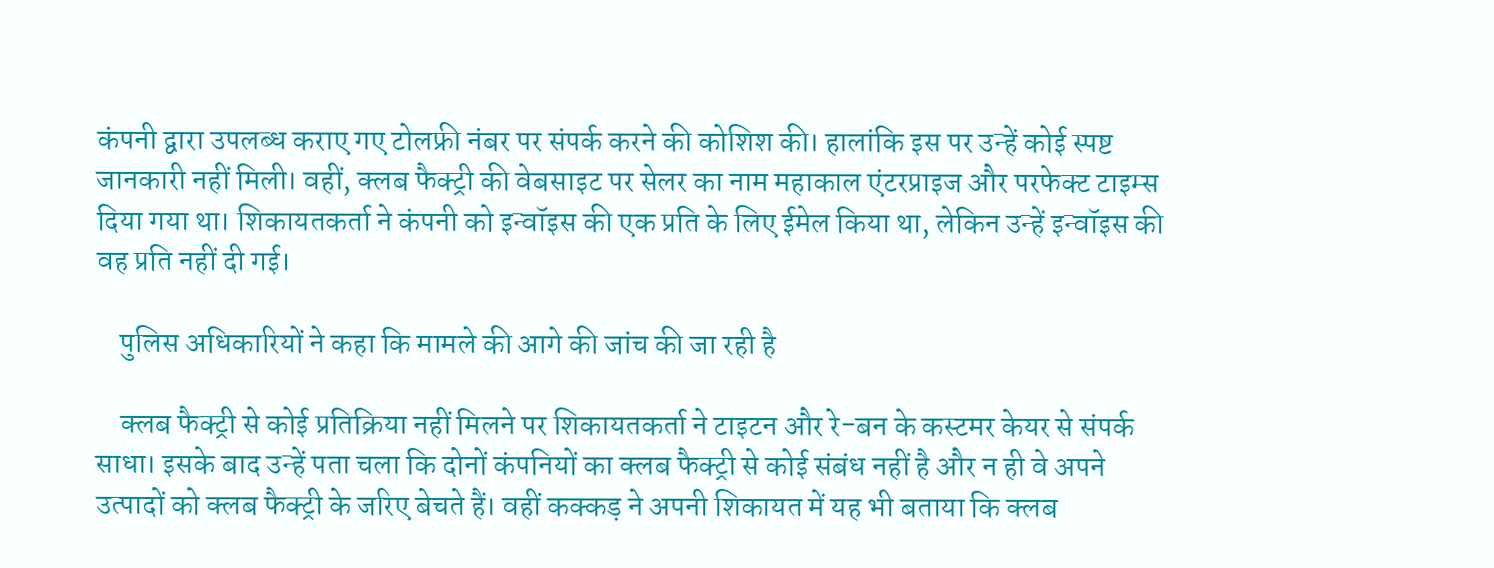कंपनी द्वारा उपलब्ध कराए गए टोलफ्री नंबर पर संपर्क करने की कोशिश की। हालांकि इस पर उन्हें कोई स्पष्ट जानकारी नहीं मिली। वहीं, क्लब फैक्ट्री की वेबसाइट पर सेलर का नाम महाकाल एंटरप्राइज और परफेक्ट टाइम्स दिया गया था। शिकायतकर्ता ने कंपनी को इन्वॉइस की एक प्रति के लिए ईमेल किया था, लेकिन उन्हें इन्वॉइस की वह प्रति नहीं दी गई।

    पुलिस अधिकारियों ने कहा कि मामले की आगे की जांच की जा रही है

    क्लब फैक्ट्री से कोई प्रतिक्रिया नहीं मिलने पर शिकायतकर्ता ने टाइटन और रे-बन के कस्टमर केयर से संपर्क साधा। इसके बाद उन्हें पता चला कि दोनों कंपनियों का क्लब फैक्ट्री से कोई संबंध नहीं है और न ही वे अपने उत्पादों को क्लब फैक्ट्री के जरिए बेचते हैं। वहीं कक्कड़ ने अपनी शिकायत में यह भी बताया कि क्लब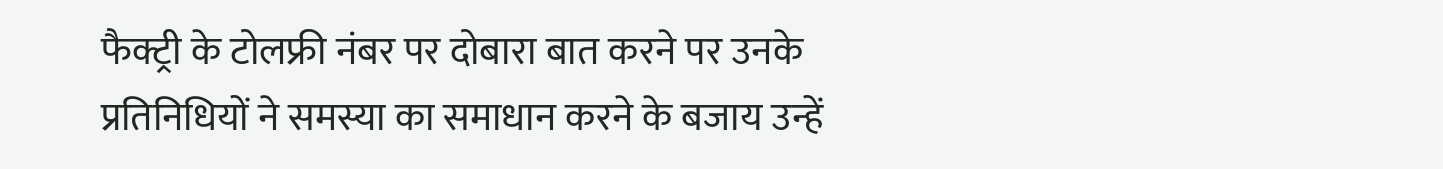फैक्ट्री के टोलफ्री नंबर पर दोबारा बात करने पर उनके प्रतिनिधियों ने समस्या का समाधान करने के बजाय उन्हें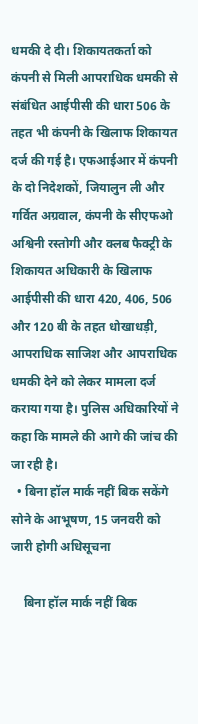धमकी दे दी। शिकायतकर्ता को कंपनी से मिली आपराधिक धमकी से संबंधित आईपीसी की धारा 506 के तहत भी कंपनी के खिलाफ शिकायत दर्ज की गई है। एफआईआर में कंपनी के दो निदेशकों, जियालुन ली और गर्वित अग्रवाल, कंपनी के सीएफओ अश्विनी रस्तोगी और क्लब फैक्ट्री के शिकायत अधिकारी के खिलाफ आईपीसी की धारा 420, 406, 506 और 120 बी के तहत धोखाधड़ी, आपराधिक साजिश और आपराधिक धमकी देने को लेकर मामला दर्ज कराया गया है। पुलिस अधिकारियों ने कहा कि मामले की आगे की जांच की जा रही है।
  • बिना हॉल मार्क नहीं बिक सकेंगे सोने के आभूषण, 15 जनवरी को जारी होगी अधिसूचना

    बिना हॉल मार्क नहीं बिक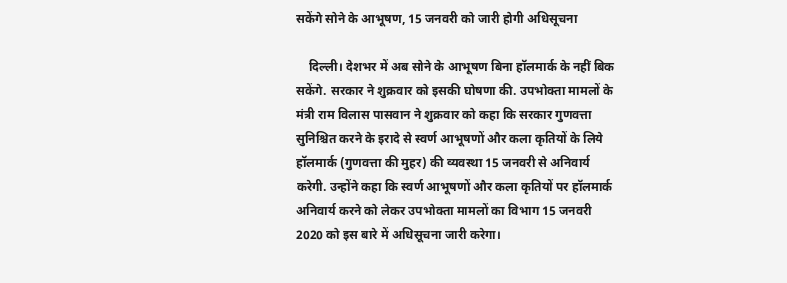सकेंगे सोने के आभूषण, 15 जनवरी को जारी होगी अधिसूचना

    दिल्ली। देशभर में अब सोने के आभूषण बिना हॉलमार्क के नहीं बिक सकेंगे. सरकार ने शुक्रवार को इसकी घोषणा की. उपभोक्ता मामलों के मंत्री राम विलास पासवान ने शुक्रवार को कहा कि सरकार गुणवत्ता सुनिश्चित करने के इरादे से स्वर्ण आभूषणों और कला कृतियों के लिये हॉलमार्क (गुणवत्ता की मुहर) की व्यवस्था 15 जनवरी से अनिवार्य करेगी. उन्होंने कहा कि स्वर्ण आभूषणों और कला कृतियों पर हॉलमार्क अनिवार्य करने को लेकर उपभोक्ता मामलों का विभाग 15 जनवरी 2020 को इस बारे में अधिसूचना जारी करेगा।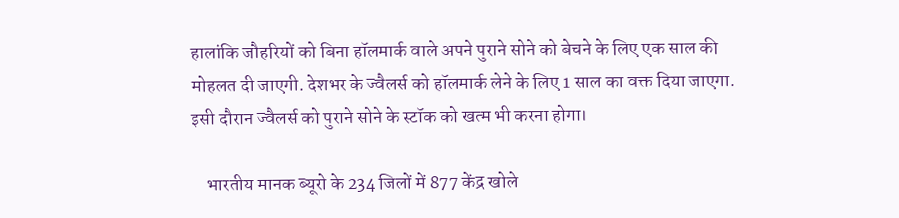हालांकि जौहरियों को बिना हॉलमार्क वाले अपने पुराने सोने को बेचने के लिए एक साल की मोहलत दी जाएगी. देशभर के ज्वैलर्स को हॉलमार्क लेने के लिए 1 साल का वक्त दिया जाएगा. इसी दौरान ज्वैलर्स को पुराने सोने के स्टॉक को खत्म भी करना होगा।

    भारतीय मानक ब्‍यूरो के 234 जिलों में 877 केंद्र खोले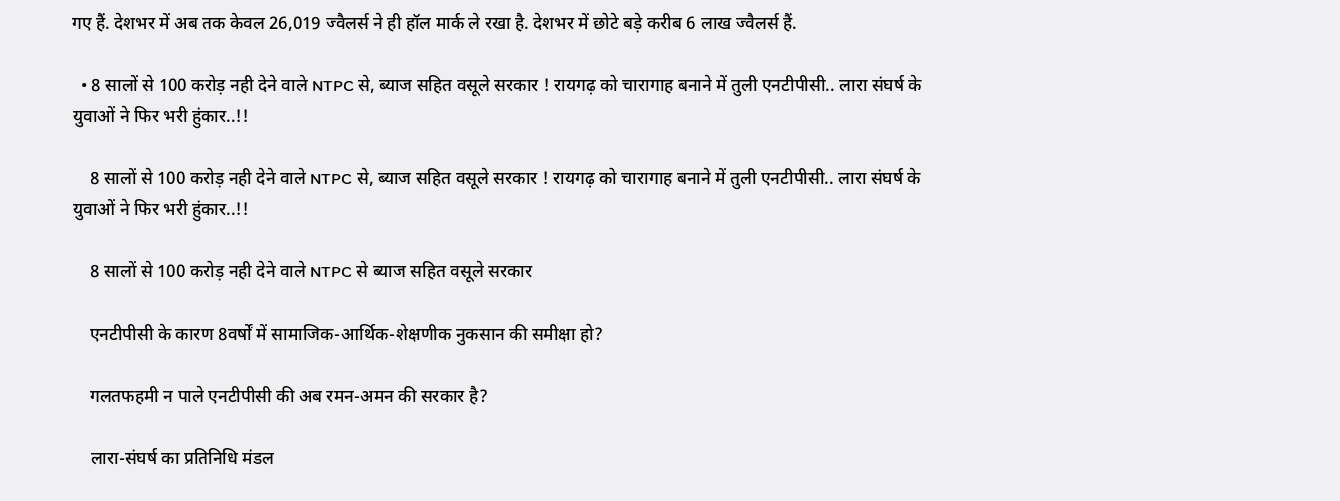गए हैं. देशभर में अब तक केवल 26,019 ज्‍वैलर्स ने ही हॉल मार्क ले रखा है. देशभर में छोटे बड़े करीब 6 लाख ज्वैलर्स हैं.

  • 8 सालों से 100 करोड़ नही देने वाले NTPC से, ब्याज सहित वसूले सरकार ! रायगढ़ को चारागाह बनाने में तुली एनटीपीसी.. लारा संघर्ष के युवाओं ने फिर भरी हुंकार..!!

    8 सालों से 100 करोड़ नही देने वाले NTPC से, ब्याज सहित वसूले सरकार ! रायगढ़ को चारागाह बनाने में तुली एनटीपीसी.. लारा संघर्ष के युवाओं ने फिर भरी हुंकार..!!

    8 सालों से 100 करोड़ नही देने वाले NTPC से ब्याज सहित वसूले सरकार

    एनटीपीसी के कारण 8वर्षों में सामाजिक-आर्थिक-शेक्षणीक नुकसान की समीक्षा हो?

    गलतफहमी न पाले एनटीपीसी की अब रमन-अमन की सरकार है?

    लारा-संघर्ष का प्रतिनिधि मंडल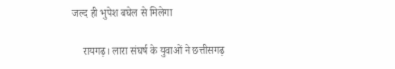जल्द ही भुपेश बघेल से मिलेगा

    रायगढ़। लारा संघर्ष के युवाओं ने छत्तीसगढ़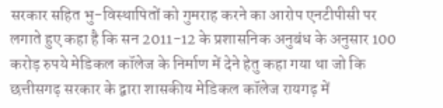सरकार सहित भु-विस्थापितों को गुमराह करने का आरोप एनटीपीसी पर लगाते हुए कहा है कि सन 2011-12 के प्रशासनिक अनुबंध के अनुसार 100 करोड़ रुपये मेडिकल कॉलेज के निर्माण में देने हेतु कहा गया था जो कि छत्तीसगढ़ सरकार के द्वारा शासकीय मेडिकल कॉलेज रायगढ़ में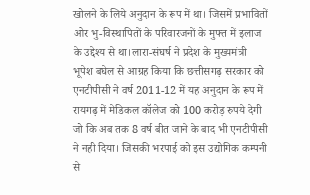खोलने के लिये अनुदान के रूप में था। जिसमें प्रभावितों ओर भु-विस्थापितों के परिवारजनों के मुफ्त में इलाज के उद्देश्य से था।लारा-संघर्ष ने प्रदेश के मुख्यमंत्री भूपेश बघेल से आग्रह किया कि छत्तीसगढ़ सरकार को एनटीपीसी ने वर्ष 2011-12 में यह अनुदान के रूप में रायगढ़ में मेडिकल कॉलेज को 100 करोड़ रुपये देगी जो कि अब तक 8 वर्ष बीत जाने के बाद भी एनटीपीसी ने नही दिया। जिसकी भरपाई को इस उद्योगिक कम्पनी से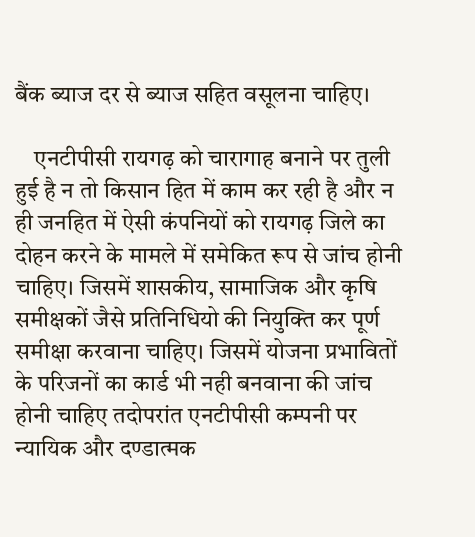बैंक ब्याज दर से ब्याज सहित वसूलना चाहिए।

    एनटीपीसी रायगढ़ को चारागाह बनाने पर तुली हुई है न तो किसान हित में काम कर रही है और न ही जनहित में ऐसी कंपनियों को रायगढ़ जिले का दोहन करने के मामले में समेकित रूप से जांच होनी चाहिए। जिसमें शासकीय, सामाजिक और कृषि समीक्षकों जैसे प्रतिनिधियो की नियुक्ति कर पूर्ण समीक्षा करवाना चाहिए। जिसमें योजना प्रभावितों के परिजनों का कार्ड भी नही बनवाना की जांच होनी चाहिए तदोपरांत एनटीपीसी कम्पनी पर न्यायिक और दण्डात्मक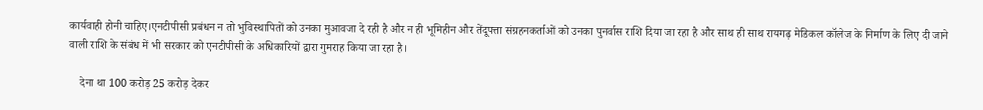कार्यवाही होनी चाहिए।एनटीपीसी प्रबंधन न तो भुविस्थापितों को उनका मुआवजा दे रही है और न ही भूमिहीन और तेंदूपत्ता संग्रहनकर्ताओं को उनका पुनर्वास राशि दिया जा रहा है और साथ ही साथ रायगढ़ मेडिकल कॉलेज के निर्माण के लिए दी जाने वाली राशि के संबंध में भी सरकार को एनटीपीसी के अधिकारियों द्वारा गुमराह किया जा रहा है।

    देना था 100 करोड़ 25 करोड़ देकर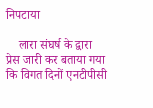निपटाया

    लारा संघर्ष के द्वारा प्रेस जारी कर बताया गया कि विगत दिनों एनटीपीसी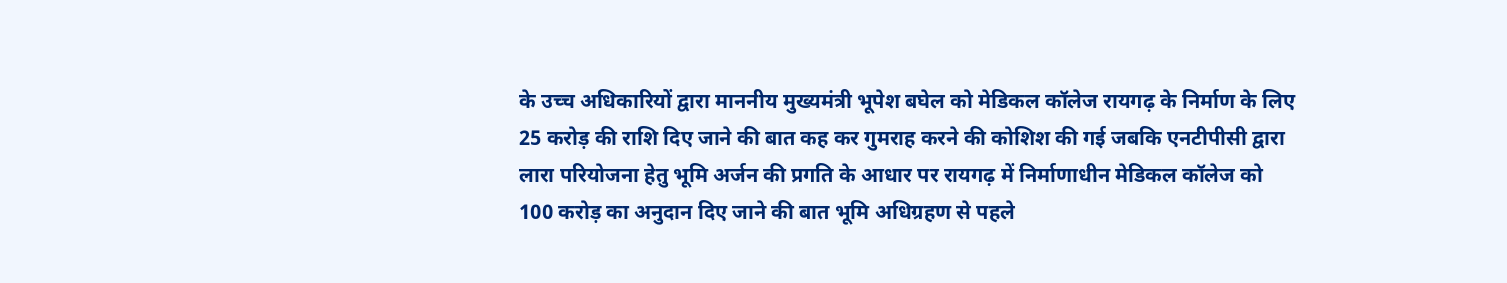के उच्च अधिकारियों द्वारा माननीय मुख्यमंत्री भूपेश बघेल को मेडिकल कॉलेज रायगढ़ के निर्माण के लिए 25 करोड़ की राशि दिए जाने की बात कह कर गुमराह करने की कोशिश की गई जबकि एनटीपीसी द्वारा लारा परियोजना हेतु भूमि अर्जन की प्रगति के आधार पर रायगढ़ में निर्माणाधीन मेडिकल कॉलेज को 100 करोड़ का अनुदान दिए जाने की बात भूमि अधिग्रहण से पहले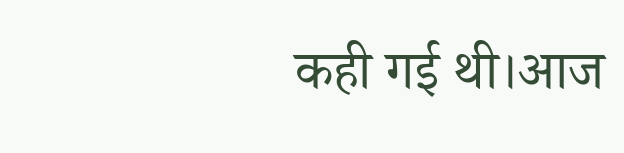कही गई थी।आज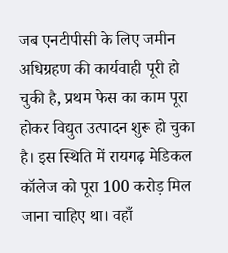जब एनटीपीसी के लिए जमीन अधिग्रहण की कार्यवाही पूरी हो चुकी है, प्रथम फेस का काम पूरा होकर विद्युत उत्पादन शुरू हो चुका है। इस स्थिति में रायगढ़ मेडिकल कॉलेज को पूरा 100 करोड़ मिल जाना चाहिए था। वहाँ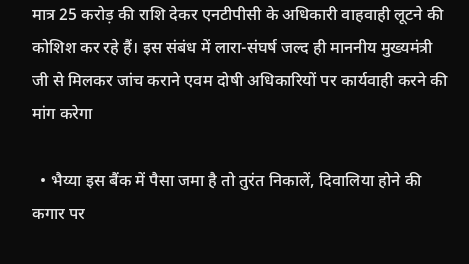मात्र 25 करोड़ की राशि देकर एनटीपीसी के अधिकारी वाहवाही लूटने की कोशिश कर रहे हैं। इस संबंध में लारा-संघर्ष जल्द ही माननीय मुख्यमंत्री जी से मिलकर जांच कराने एवम दोषी अधिकारियों पर कार्यवाही करने की मांग करेगा

  • भैय्या इस बैंक में पैसा जमा है तो तुरंत निकालें, दिवालिया होने की कगार पर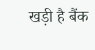खड़ी है बैंक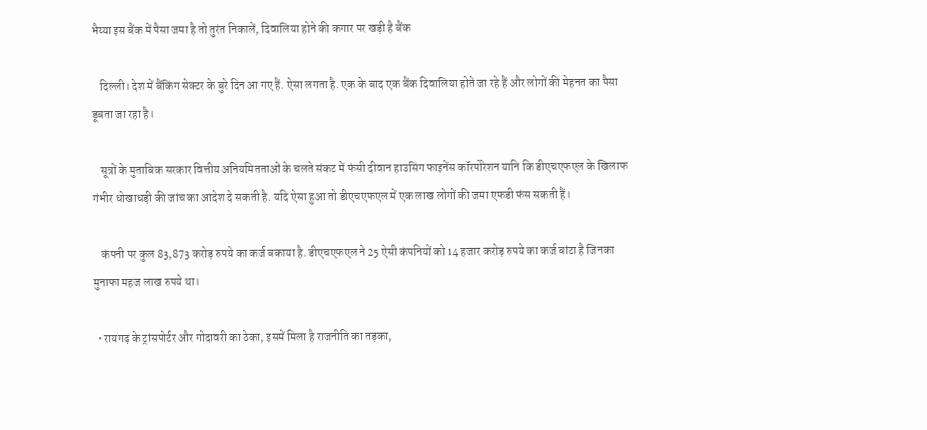भैय्या इस बैंक में पैसा जमा है तो तुरंत निकालें, दिवालिया होने की कगार पर खड़ी है बैंक

    दिल्ली। देश में बैंकिंग सेक्टर के बुरे दिन आ गए हैं. ऐसा लगता है. एक के बाद एक बैंक दिवालिया होते जा रहे हैं और लोगों की मेहनत का पैसा डूबता जा रहा है।

    सूत्रों के मुताबिक सरकार वित्तीय अनियमितताओं के चलते संकट में फंसी दीवान हाउसिंग फाइनेंस कॉरपोरेशन यानि कि डीएचएफएल के खिलाफ गंभीर धोखाधड़ी की जांच का आदेश दे सकती है. यदि ऐसा हुआ तो डीएचएफएल में एक लाख लोगों की जमा एफडी फंस सकती हैं।

    कंपनी पर कुल 83,873 करोड़ रुपये का कर्ज बकाया है. डीएचएफएल ने 25 ऐसी कंपनियों को 14 हजार करोड़ रुपये का कर्ज बांटा है जिनका मुनाफा महज लाख रुपये था।

  • रायगढ़ के ट्रांसपोर्टर और गोदावरी का ठेका, इसमें मिला है राजनीति का तड़का,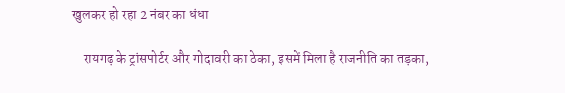खुलकर हो रहा 2 नंबर का धंधा

    रायगढ़ के ट्रांसपोर्टर और गोदावरी का ठेका, इसमें मिला है राजनीति का तड़का,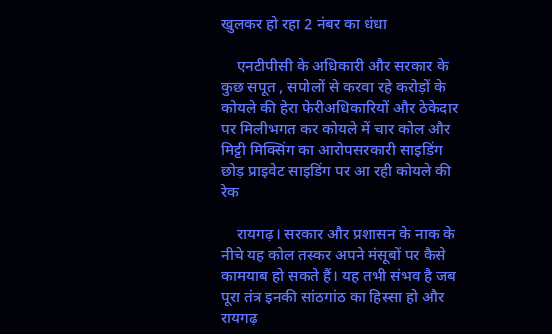खुलकर हो रहा 2 नंबर का धंधा

    एनटीपीसी के अधिकारी और सरकार के कुछ सपूत , सपोलों से करवा रहे करोड़ों के कोयले की हेरा फेरीअधिकारियों और ठेकेदार पर मिलीभगत कर कोयले में चार कोल और मिट्टी मिक्सिंग का आरोपसरकारी साइडिंग छोड़ प्राइवेट साइडिंग पर आ रही कोयले की रेक

    रायगढ़। सरकार और प्रशासन के नाक के नीचे यह कोल तस्कर अपने मंसूबों पर कैसे कामयाब हो सकते हैं। यह तभी संभव है जब पूरा तंत्र इनकी सांठगांठ का हिस्सा हो और रायगढ़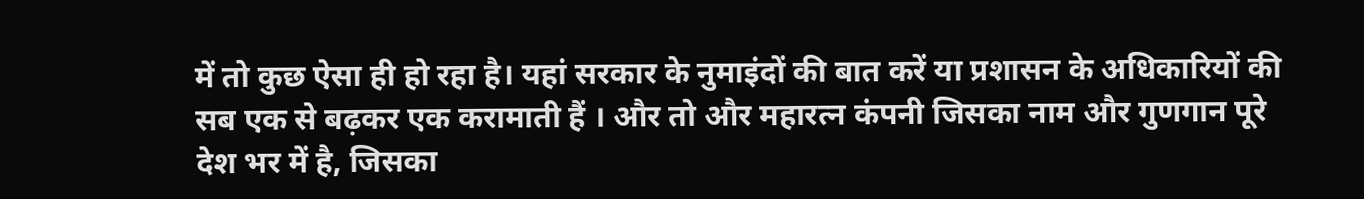में तो कुछ ऐसा ही हो रहा है। यहां सरकार के नुमाइंदों की बात करें या प्रशासन के अधिकारियों की सब एक से बढ़कर एक करामाती हैं । और तो और महारत्न कंपनी जिसका नाम और गुणगान पूरे देश भर में है, जिसका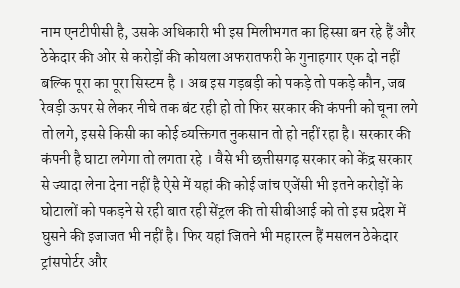नाम एनटीपीसी है, उसके अधिकारी भी इस मिलीभगत का हिस्सा बन रहे हैं और ठेकेदार की ओर से करोड़ों की कोयला अफरातफरी के गुनाहगार एक दो नहीं बल्कि पूरा का पूरा सिस्टम है । अब इस गड़बड़ी को पकड़े तो पकड़े कौन, जब रेवड़ी ऊपर से लेकर नीचे तक बंट रही हो तो फिर सरकार की कंपनी को चूना लगे तो लगे, इससे किसी का कोई व्यक्तिगत नुकसान तो हो नहीं रहा है। सरकार की कंपनी है घाटा लगेगा तो लगता रहे । वैसे भी छत्तीसगढ़ सरकार को केंद्र सरकार से ज्यादा लेना देना नहीं है ऐसे में यहां की कोई जांच एजेंसी भी इतने करोड़ों के घोटालों को पकड़ने से रही बात रही सेंट्रल की तो सीबीआई को तो इस प्रदेश में घुसने की इजाजत भी नहीं है। फिर यहां जितने भी महारत्न हैं मसलन ठेकेदार ट्रांसपोर्टर और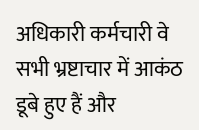अधिकारी कर्मचारी वे सभी भ्रष्टाचार में आकंठ डूबे हुए हैं और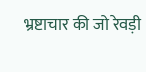भ्रष्टाचार की जो रेवड़ी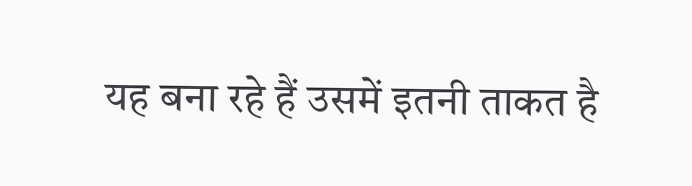यह बना रहे हैं उसमें इतनी ताकत है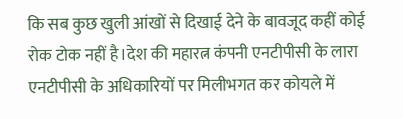कि सब कुछ खुली आंखों से दिखाई देने के बावजूद कहीं कोई रोक टोक नहीं है।देश की महारत्न कंपनी एनटीपीसी के लारा एनटीपीसी के अधिकारियों पर मिलीभगत कर कोयले में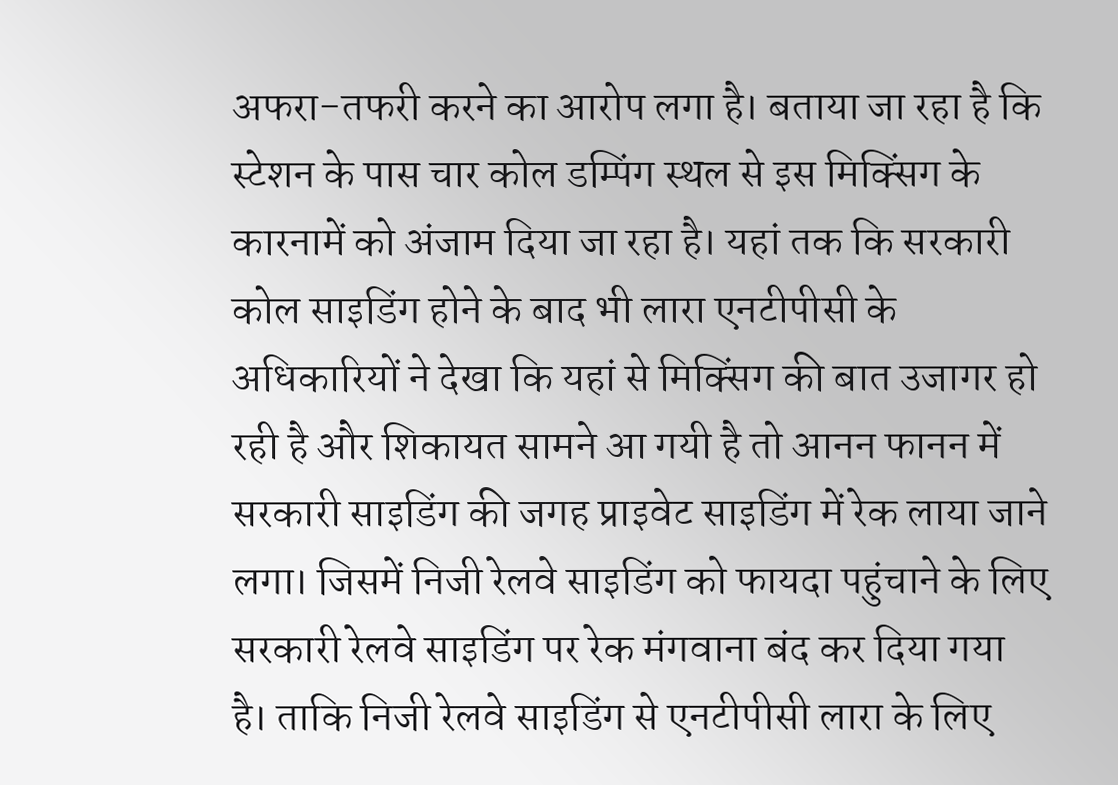अफरा-तफरी करने का आरोप लगा है। बताया जा रहा है कि स्टेशन के पास चार कोल डम्पिंग स्थल से इस मिक्सिंग के कारनामें को अंजाम दिया जा रहा है। यहां तक कि सरकारी कोल साइडिंग होने के बाद भी लारा एनटीपीसी के अधिकारियों ने देखा कि यहां से मिक्सिंग की बात उजागर हो रही है और शिकायत सामने आ गयी है तो आनन फानन में सरकारी साइडिंग की जगह प्राइवेट साइडिंग में रेक लाया जाने लगा। जिसमें निजी रेलवे साइडिंग को फायदा पहुंचाने के लिए सरकारी रेलवे साइडिंग पर रेक मंगवाना बंद कर दिया गया है। ताकि निजी रेलवे साइडिंग से एनटीपीसी लारा के लिए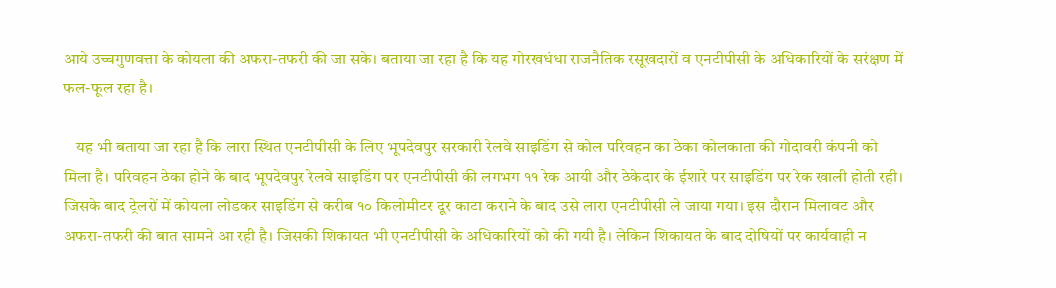आये उच्चगुणवत्ता के कोयला की अफरा-तफरी की जा सके। बताया जा रहा है कि यह गोरखधंधा राजनैतिक रसूखदारों व एनटीपीसी के अधिकारियों के सरंक्षण में फल-फूल रहा है।

    यह भी बताया जा रहा है कि लारा स्थित एनटीपीसी के लिए भूपदेवपुर सरकारी रेलवे साइडिंग से कोल परिवहन का ठेका कोलकाता की गोदावरी कंपनी को मिला है। परिवहन ठेका होने के बाद भूपदेवपुर रेलवे साइडिंग पर एनटीपीसी की लगभग ११ रेक आयी और ठेकेदार के ईशारे पर साइडिंग पर रेक खाली होती रही। जिसके बाद ट्रेलरों में कोयला लोडकर साइडिंग से करीब १० किलोमीटर दूर काटा कराने के बाद उसे लारा एनटीपीसी ले जाया गया। इस दौरान मिलावट और अफरा-तफरी की बात सामने आ रही है। जिसकी शिकायत भी एनटीपीसी के अधिकारियों को की गयी है। लेकिन शिकायत के बाद दोषियों पर कार्यवाही न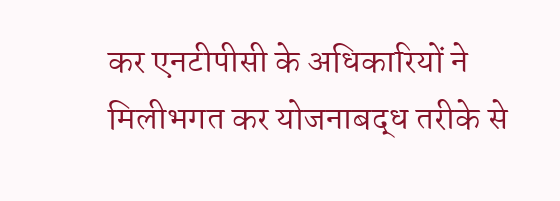कर एनटीपीसी के अधिकारियों ने मिलीभगत कर योजनाबद्ध तरीके से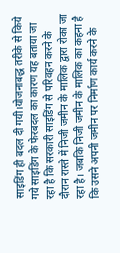साइडिंग ही बदल दी गयी।योजनाबद्ध तरीके से किये गये साइडिंग के फेरबदल का कारण यह बताया जा रहा है कि सरकारी साइडिंग से परिवहन करने के दौरान रास्ते में निजी जमीन के मालिक द्वारा रोका जा रहा है। जबकि निजी जमीन के मालिक का कहना है कि उसने अपनी जमीन पर निर्माण कार्य करने के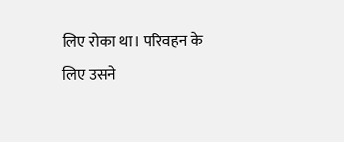लिए रोका था। परिवहन के लिए उसने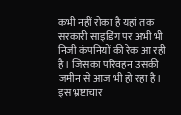कभी नहीं रोका है यहां तक सरकारी साइडिंग पर अभी भी निजी कंपनियों की रेक आ रही है। जिसका परिवहन उसकी जमीन से आज भी हो रहा है। इस भ्रष्टाचार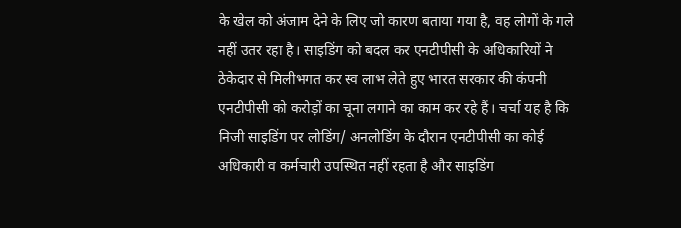के खेल को अंजाम देने के लिए जो कारण बताया गया है, वह लोगों के गले नहीं उतर रहा है। साइडिंग को बदल कर एनटीपीसी के अधिकारियों ने ठेकेदार से मिलीभगत कर स्व लाभ लेते हुए भारत सरकार की कंपनी एनटीपीसी को करोड़ों का चूना लगाने का काम कर रहे हैं। चर्चा यह है कि निजी साइडिंग पर लोडिंग/ अनलोडिंग के दौरान एनटीपीसी का कोई अधिकारी व कर्मचारी उपस्थित नहीं रहता है और साइडिंग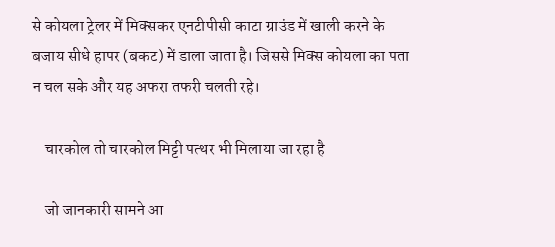से कोयला ट्रेलर में मिक्सकर एनटीपीसी काटा ग्राउंड में खाली करने के बजाय सीधे हापर (बकट) में डाला जाता है। जिससे मिक्स कोयला का पता न चल सके और यह अफरा तफरी चलती रहे।

    चारकोल तो चारकोल मिट्टी पत्थर भी मिलाया जा रहा है

    जो जानकारी सामने आ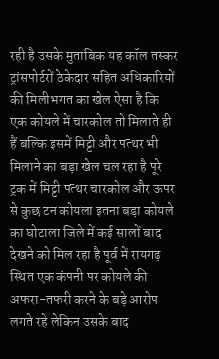रही है उसके मुताबिक यह कॉल तस्कर ट्रांसपोर्टरों ठेकेदार सहित अधिकारियों की मिलीभगत का खेल ऐसा है कि एक कोयले में चारकोल तो मिलाते ही हैं बल्कि इसमें मिट्टी और पत्थर भी मिलाने का बड़ा खेल चल रहा है पूरे ट्रक में मिट्टी पत्थर चारकोल और ऊपर से कुछ टन कोयला इतना बड़ा कोयले का घोटाला जिले में कई सालों बाद देखने को मिल रहा है पूर्व में रायगढ़ स्थित एक कंपनी पर कोयले की अफरा-तफरी करने के बड़े आरोप लगते रहे लेकिन उसके बाद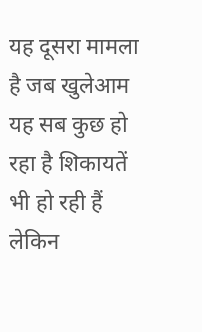यह दूसरा मामला है जब खुलेआम यह सब कुछ हो रहा है शिकायतें भी हो रही हैं लेकिन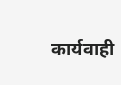कार्यवाही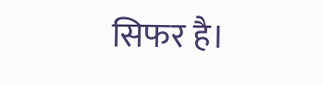सिफर है।